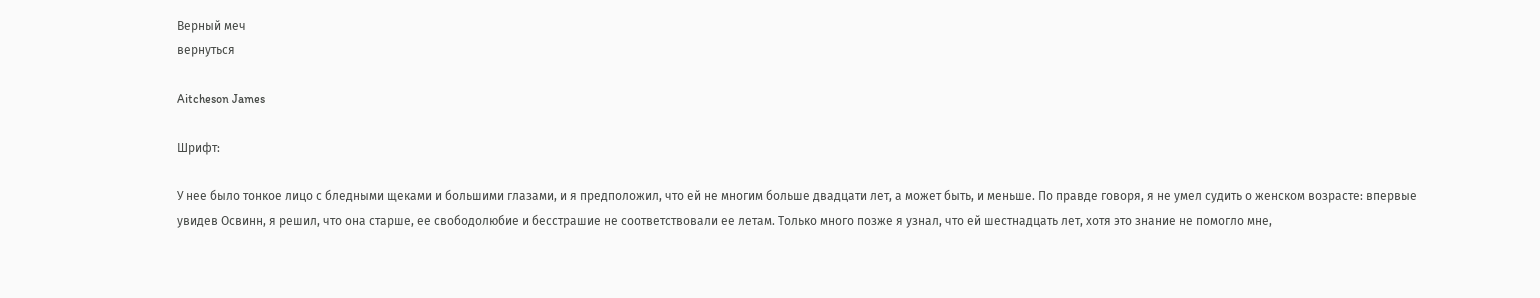Верный меч
вернуться

Aitcheson James

Шрифт:

У нее было тонкое лицо с бледными щеками и большими глазами, и я предположил, что ей не многим больше двадцати лет, а может быть, и меньше. По правде говоря, я не умел судить о женском возрасте: впервые увидев Освинн, я решил, что она старше, ее свободолюбие и бесстрашие не соответствовали ее летам. Только много позже я узнал, что ей шестнадцать лет, хотя это знание не помогло мне,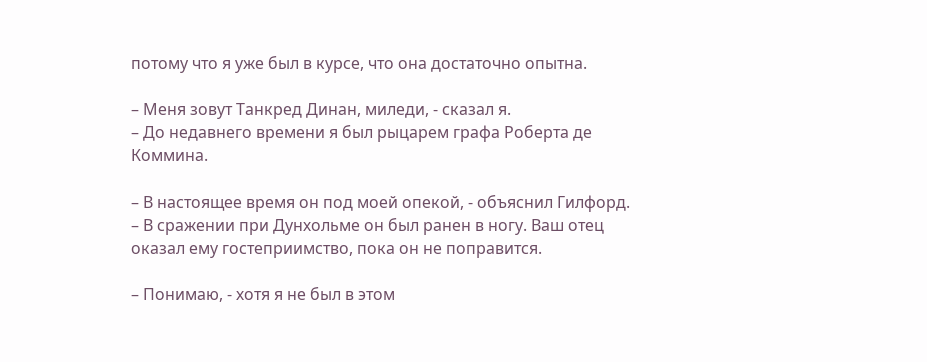потому что я уже был в курсе, что она достаточно опытна.

– Меня зовут Танкред Динан, миледи, - сказал я.
– До недавнего времени я был рыцарем графа Роберта де Коммина.

– В настоящее время он под моей опекой, - объяснил Гилфорд.
– В сражении при Дунхольме он был ранен в ногу. Ваш отец оказал ему гостеприимство, пока он не поправится.

– Понимаю, - хотя я не был в этом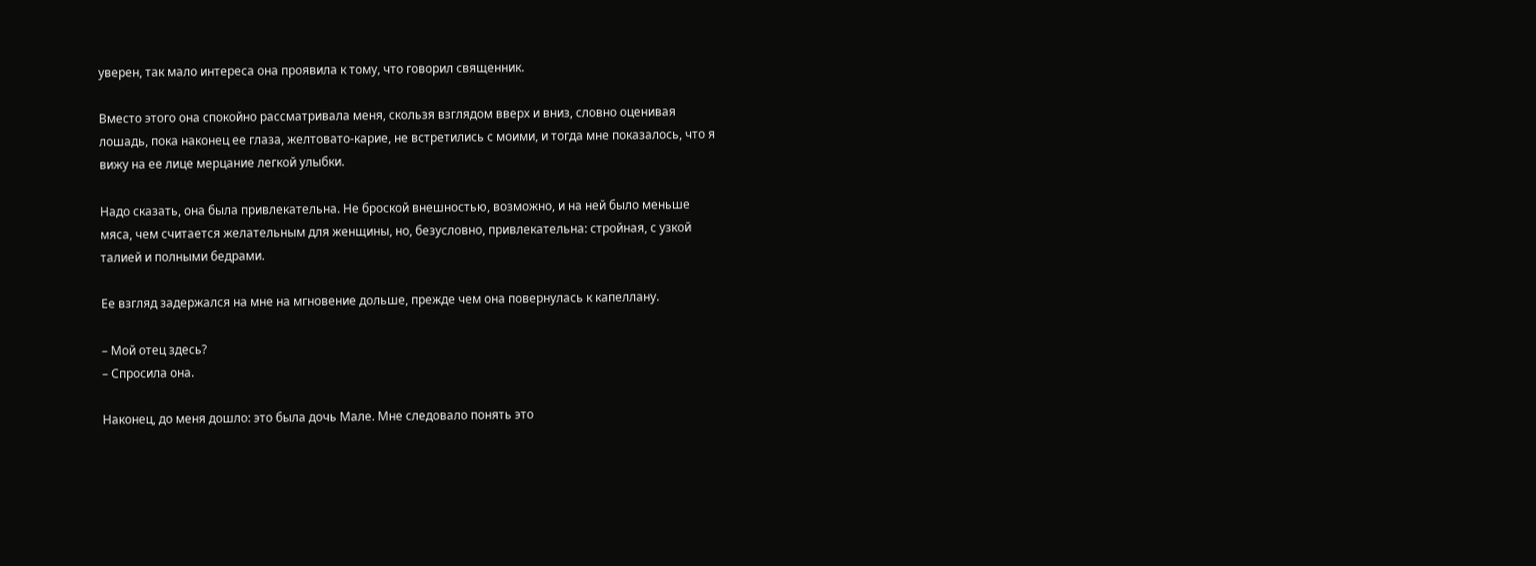уверен, так мало интереса она проявила к тому, что говорил священник.

Вместо этого она спокойно рассматривала меня, скользя взглядом вверх и вниз, словно оценивая лошадь, пока наконец ее глаза, желтовато-карие, не встретились с моими, и тогда мне показалось, что я вижу на ее лице мерцание легкой улыбки.

Надо сказать, она была привлекательна. Не броской внешностью, возможно, и на ней было меньше мяса, чем считается желательным для женщины, но, безусловно, привлекательна: стройная, с узкой талией и полными бедрами.

Ее взгляд задержался на мне на мгновение дольше, прежде чем она повернулась к капеллану.

– Мой отец здесь?
– Спросила она.

Наконец, до меня дошло: это была дочь Мале. Мне следовало понять это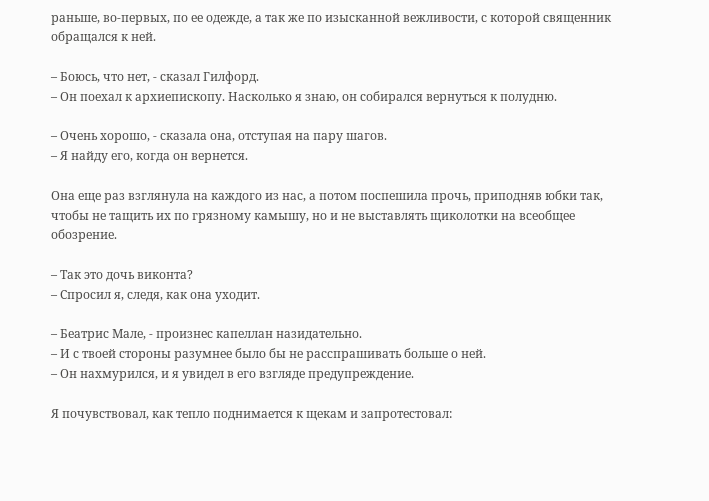раньше, во-первых, по ее одежде, а так же по изысканной вежливости, с которой священник обращался к ней.

– Боюсь, что нет, - сказал Гилфорд.
– Он поехал к архиепископу. Насколько я знаю, он собирался вернуться к полудню.

– Очень хорошо, - сказала она, отступая на пару шагов.
– Я найду его, когда он вернется.

Она еще раз взглянула на каждого из нас, а потом поспешила прочь, приподняв юбки так, чтобы не тащить их по грязному камышу, но и не выставлять щиколотки на всеобщее обозрение.

– Так это дочь виконта?
– Спросил я, следя, как она уходит.

– Беатрис Мале, - произнес капеллан назидательно.
– И с твоей стороны разумнее было бы не расспрашивать больше о ней.
– Он нахмурился, и я увидел в его взгляде предупреждение.

Я почувствовал, как тепло поднимается к щекам и запротестовал: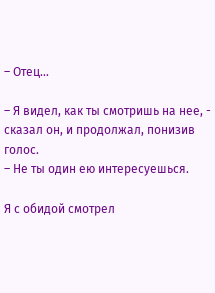– Отец...

– Я видел, как ты смотришь на нее, - сказал он, и продолжал, понизив голос.
– Не ты один ею интересуешься.

Я с обидой смотрел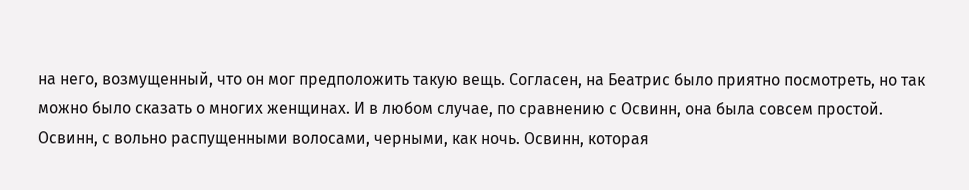на него, возмущенный, что он мог предположить такую вещь. Согласен, на Беатрис было приятно посмотреть, но так можно было сказать о многих женщинах. И в любом случае, по сравнению с Освинн, она была совсем простой. Освинн, с вольно распущенными волосами, черными, как ночь. Освинн, которая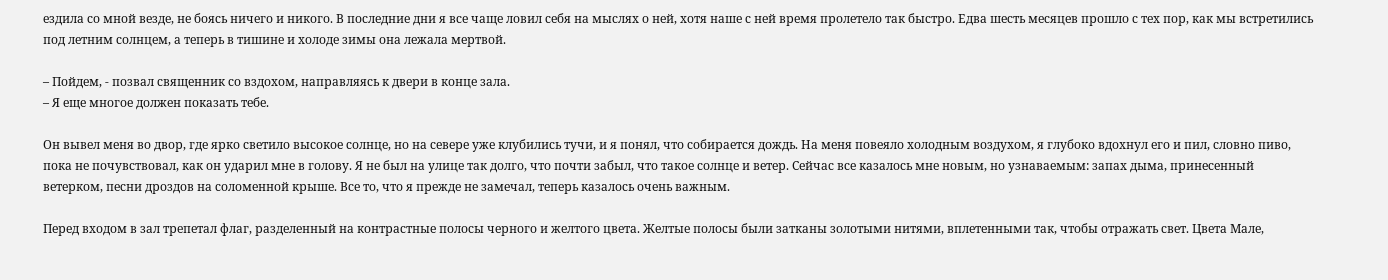ездила со мной везде, не боясь ничего и никого. В последние дни я все чаще ловил себя на мыслях о ней, хотя наше с ней время пролетело так быстро. Едва шесть месяцев прошло с тех пор, как мы встретились под летним солнцем, а теперь в тишине и холоде зимы она лежала мертвой.

– Пойдем, - позвал священник со вздохом, направляясь к двери в конце зала.
– Я еще многое должен показать тебе.

Он вывел меня во двор, где ярко светило высокое солнце, но на севере уже клубились тучи, и я понял, что собирается дождь. На меня повеяло холодным воздухом, я глубоко вдохнул его и пил, словно пиво, пока не почувствовал, как он ударил мне в голову. Я не был на улице так долго, что почти забыл, что такое солнце и ветер. Сейчас все казалось мне новым, но узнаваемым: запах дыма, принесенный ветерком, песни дроздов на соломенной крыше. Все то, что я прежде не замечал, теперь казалось очень важным.

Перед входом в зал трепетал флаг, разделенный на контрастные полосы черного и желтого цвета. Желтые полосы были затканы золотыми нитями, вплетенными так, чтобы отражать свет. Цвета Мале,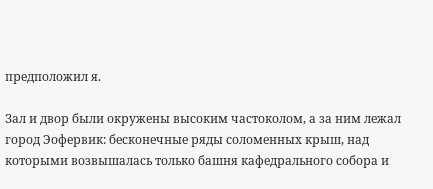предположил я.

Зал и двор были окружены высоким частоколом, а за ним лежал город Эофервик: бесконечные ряды соломенных крыш, над которыми возвышалась только башня кафедрального собора и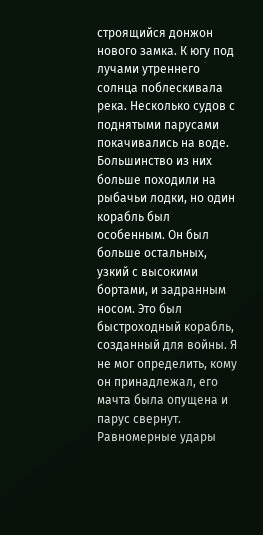строящийся донжон нового замка. К югу под лучами утреннего солнца поблескивала река. Несколько судов с поднятыми парусами покачивались на воде. Большинство из них больше походили на рыбачьи лодки, но один корабль был особенным. Он был больше остальных, узкий с высокими бортами, и задранным носом. Это был быстроходный корабль, созданный для войны. Я не мог определить, кому он принадлежал, его мачта была опущена и парус свернут. Равномерные удары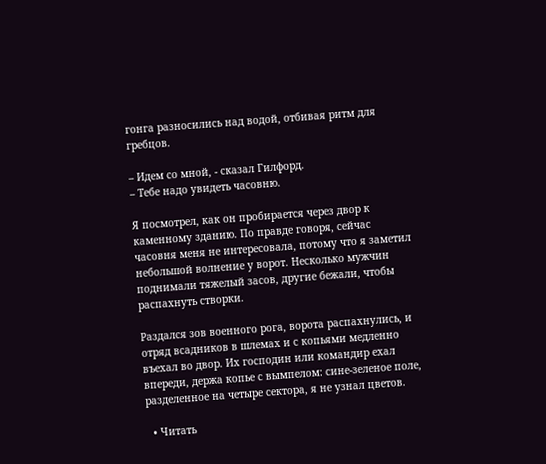гонга разносились над водой, отбивая ритм для гребцов.

– Идем со мной, - сказал Гилфорд.
– Тебе надо увидеть часовню.

Я посмотрел, как он пробирается через двор к каменному зданию. По правде говоря, сейчас часовня меня не интересовала, потому что я заметил небольшой волнение у ворот. Несколько мужчин поднимали тяжелый засов, другие бежали, чтобы распахнуть створки.

Раздался зов военного рога, ворота распахнулись, и отряд всадников в шлемах и с копьями медленно въехал во двор. Их господин или командир ехал впереди, держа копье с вымпелом: сине-зеленое поле, разделенное на четыре сектора, я не узнал цветов.

  • Читать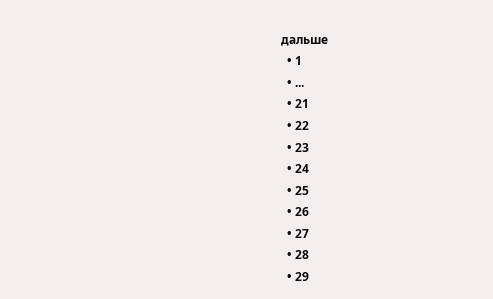дальше
  • 1
  • ...
  • 21
  • 22
  • 23
  • 24
  • 25
  • 26
  • 27
  • 28
  • 29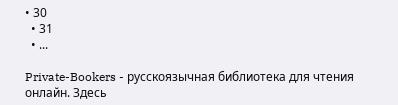• 30
  • 31
  • ...

Private-Bookers - русскоязычная библиотека для чтения онлайн. Здесь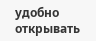удобно открывать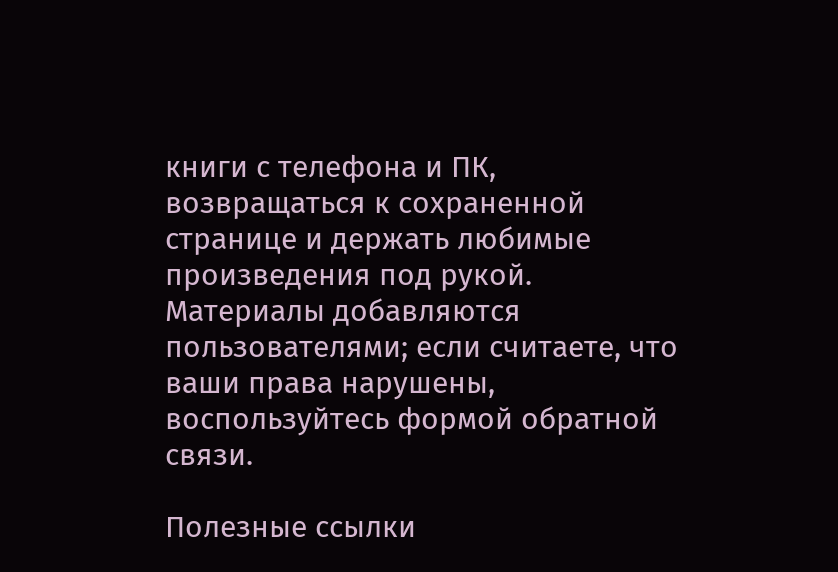книги с телефона и ПК, возвращаться к сохраненной странице и держать любимые произведения под рукой. Материалы добавляются пользователями; если считаете, что ваши права нарушены, воспользуйтесь формой обратной связи.

Полезные ссылки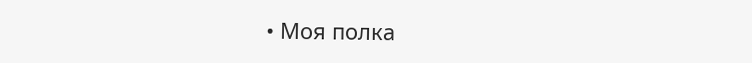• Моя полка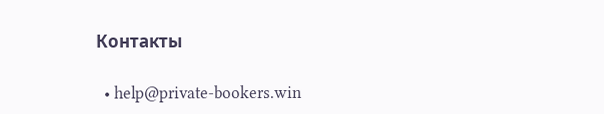Контакты

  • help@private-bookers.win